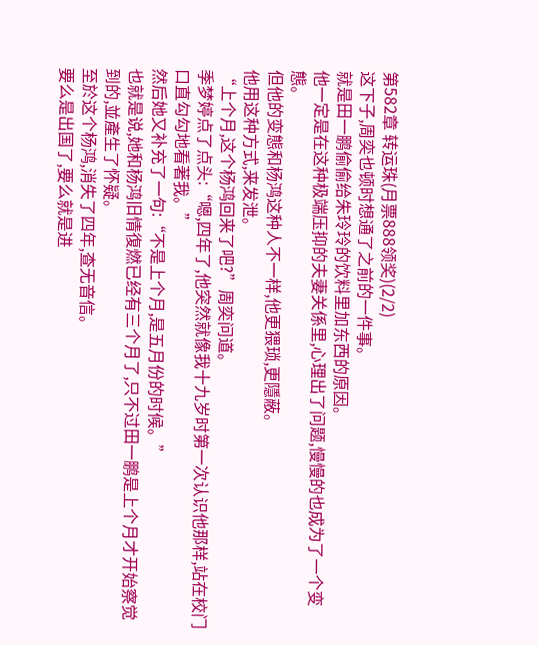第582章 转运珠(月票888领奖)(2/2)
这下子,周奕也顿时想通了之前的一件事。
就是田一鹏偷偷给朱玲玲的饮料里加东西的原因。
他一定是在这种极端压抑的夫妻关係里,心理出了问题,慢慢的也成为了一个变態。
但他的变態和杨鸿这种人不一样,他更猥琐,更隱蔽。
他用这种方式,来发泄。
“上个月,这个杨鸿回来了吧?”周奕问道。
季梦婷点了点头:“嗯,四年了,他突然就像我十九岁时第一次认识他那样,站在校门口直勾勾地看著我。”
然后她又补充了一句:“不是上个月,是五月份的时候。”
也就是说,她和杨鸿旧情復燃已经有三个月了,只不过田一鹏是上个月才开始察觉到的,並產生了怀疑。
至於这个杨鸿,消失了四年,查无音信。
要么是出国了,要么就是进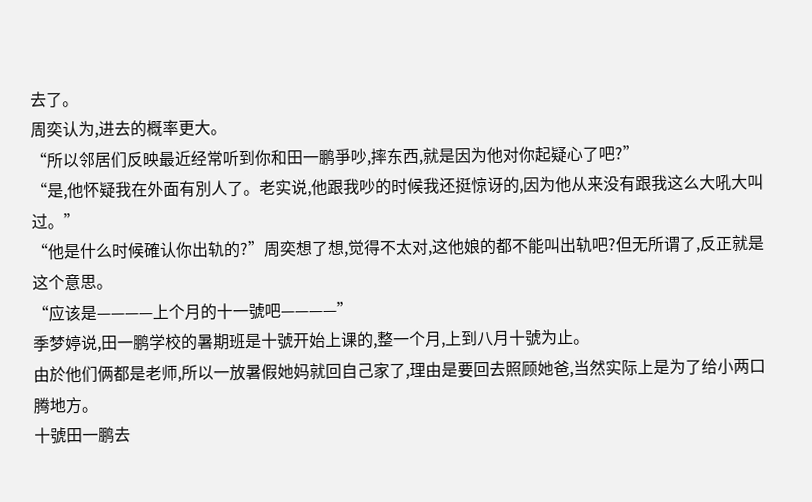去了。
周奕认为,进去的概率更大。
“所以邻居们反映最近经常听到你和田一鹏爭吵,摔东西,就是因为他对你起疑心了吧?”
“是,他怀疑我在外面有別人了。老实说,他跟我吵的时候我还挺惊讶的,因为他从来没有跟我这么大吼大叫过。”
“他是什么时候確认你出轨的?”周奕想了想,觉得不太对,这他娘的都不能叫出轨吧?但无所谓了,反正就是这个意思。
“应该是————上个月的十一號吧————”
季梦婷说,田一鹏学校的暑期班是十號开始上课的,整一个月,上到八月十號为止。
由於他们俩都是老师,所以一放暑假她妈就回自己家了,理由是要回去照顾她爸,当然实际上是为了给小两口腾地方。
十號田一鹏去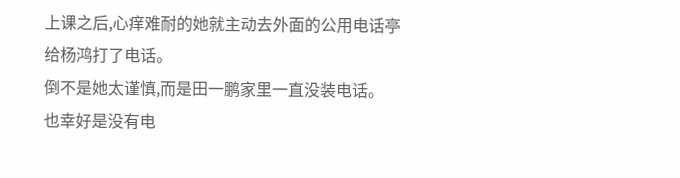上课之后,心痒难耐的她就主动去外面的公用电话亭给杨鸿打了电话。
倒不是她太谨慎,而是田一鹏家里一直没装电话。
也幸好是没有电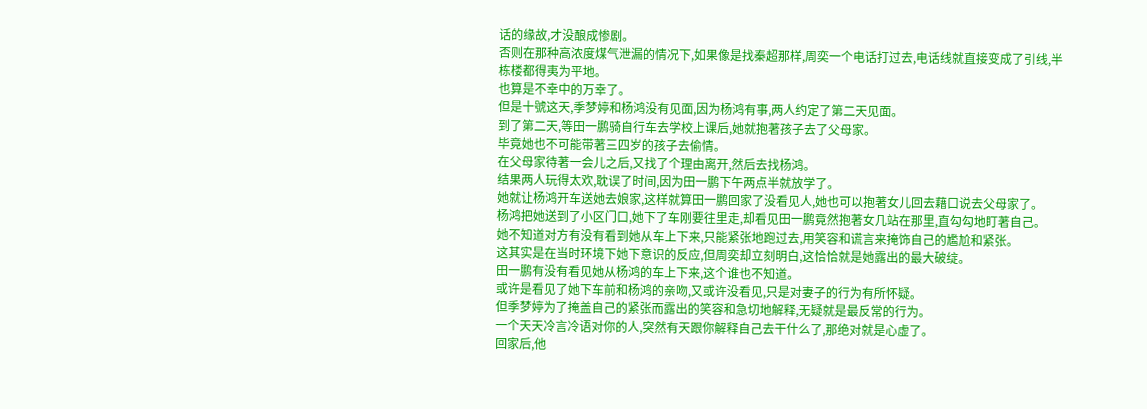话的缘故,才没酿成惨剧。
否则在那种高浓度煤气泄漏的情况下,如果像是找秦超那样,周奕一个电话打过去,电话线就直接变成了引线,半栋楼都得夷为平地。
也算是不幸中的万幸了。
但是十號这天,季梦婷和杨鸿没有见面,因为杨鸿有事,两人约定了第二天见面。
到了第二天,等田一鹏骑自行车去学校上课后,她就抱著孩子去了父母家。
毕竟她也不可能带著三四岁的孩子去偷情。
在父母家待著一会儿之后,又找了个理由离开,然后去找杨鸿。
结果两人玩得太欢,耽误了时间,因为田一鹏下午两点半就放学了。
她就让杨鸿开车送她去娘家,这样就算田一鹏回家了没看见人,她也可以抱著女儿回去藉口说去父母家了。
杨鸿把她送到了小区门口,她下了车刚要往里走,却看见田一鹏竟然抱著女几站在那里,直勾勾地盯著自己。
她不知道对方有没有看到她从车上下来,只能紧张地跑过去,用笑容和谎言来掩饰自己的尷尬和紧张。
这其实是在当时环境下她下意识的反应,但周奕却立刻明白,这恰恰就是她露出的最大破绽。
田一鹏有没有看见她从杨鸿的车上下来,这个谁也不知道。
或许是看见了她下车前和杨鸿的亲吻,又或许没看见,只是对妻子的行为有所怀疑。
但季梦婷为了掩盖自己的紧张而露出的笑容和急切地解释,无疑就是最反常的行为。
一个天天冷言冷语对你的人,突然有天跟你解释自己去干什么了,那绝对就是心虚了。
回家后,他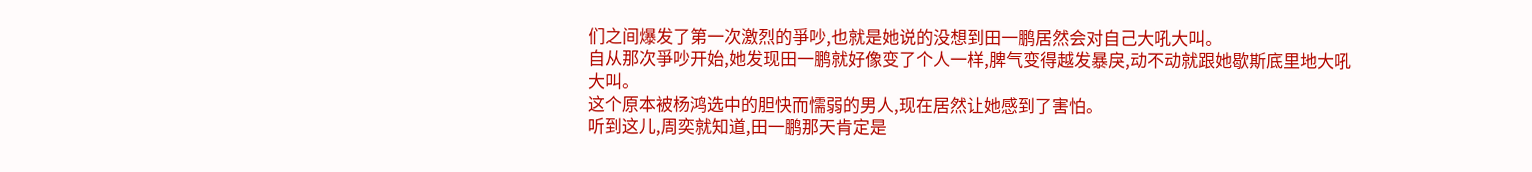们之间爆发了第一次激烈的爭吵,也就是她说的没想到田一鹏居然会对自己大吼大叫。
自从那次爭吵开始,她发现田一鹏就好像变了个人一样,脾气变得越发暴戾,动不动就跟她歇斯底里地大吼大叫。
这个原本被杨鸿选中的胆快而懦弱的男人,现在居然让她感到了害怕。
听到这儿,周奕就知道,田一鹏那天肯定是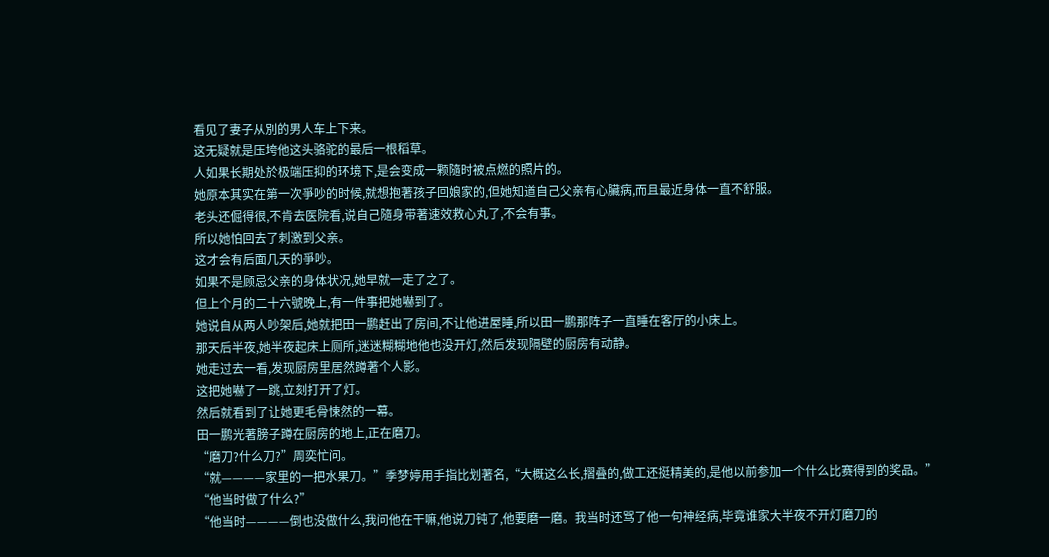看见了妻子从別的男人车上下来。
这无疑就是压垮他这头骆驼的最后一根稻草。
人如果长期处於极端压抑的环境下,是会变成一颗隨时被点燃的照片的。
她原本其实在第一次爭吵的时候,就想抱著孩子回娘家的,但她知道自己父亲有心臟病,而且最近身体一直不舒服。
老头还倔得很,不肯去医院看,说自己隨身带著速效救心丸了,不会有事。
所以她怕回去了刺激到父亲。
这才会有后面几天的爭吵。
如果不是顾忌父亲的身体状况,她早就一走了之了。
但上个月的二十六號晚上,有一件事把她嚇到了。
她说自从两人吵架后,她就把田一鹏赶出了房间,不让他进屋睡,所以田一鹏那阵子一直睡在客厅的小床上。
那天后半夜,她半夜起床上厕所,迷迷糊糊地他也没开灯,然后发现隔壁的厨房有动静。
她走过去一看,发现厨房里居然蹲著个人影。
这把她嚇了一跳,立刻打开了灯。
然后就看到了让她更毛骨悚然的一幕。
田一鹏光著膀子蹲在厨房的地上,正在磨刀。
“磨刀?什么刀?”周奕忙问。
“就————家里的一把水果刀。”季梦婷用手指比划著名,“大概这么长,摺叠的,做工还挺精美的,是他以前参加一个什么比赛得到的奖品。”
“他当时做了什么?”
“他当时————倒也没做什么,我问他在干嘛,他说刀钝了,他要磨一磨。我当时还骂了他一句神经病,毕竟谁家大半夜不开灯磨刀的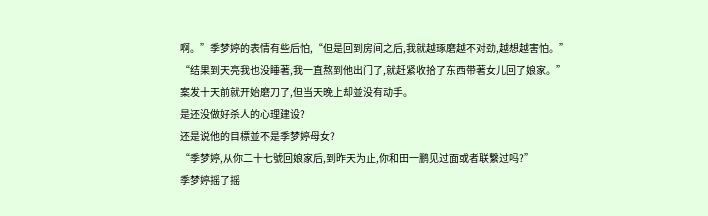啊。”季梦婷的表情有些后怕,“但是回到房间之后,我就越琢磨越不对劲,越想越害怕。”
“结果到天亮我也没睡著,我一直熬到他出门了,就赶紧收拾了东西带著女儿回了娘家。”
案发十天前就开始磨刀了,但当天晚上却並没有动手。
是还没做好杀人的心理建设?
还是说他的目標並不是季梦婷母女?
“季梦婷,从你二十七號回娘家后,到昨天为止,你和田一鹏见过面或者联繫过吗?”
季梦婷摇了摇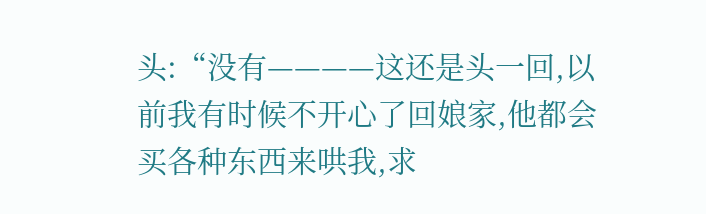头:“没有————这还是头一回,以前我有时候不开心了回娘家,他都会买各种东西来哄我,求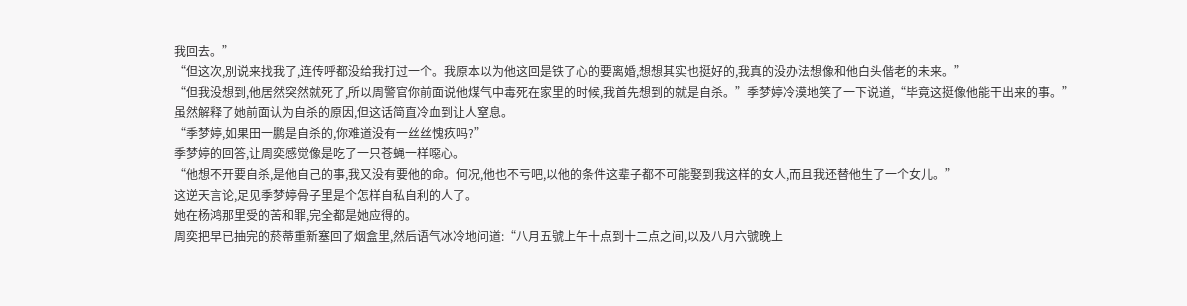我回去。”
“但这次,別说来找我了,连传呼都没给我打过一个。我原本以为他这回是铁了心的要离婚,想想其实也挺好的,我真的没办法想像和他白头偕老的未来。”
“但我没想到,他居然突然就死了,所以周警官你前面说他煤气中毒死在家里的时候,我首先想到的就是自杀。”季梦婷冷漠地笑了一下说道,“毕竟这挺像他能干出来的事。”
虽然解释了她前面认为自杀的原因,但这话简直冷血到让人窒息。
“季梦婷,如果田一鹏是自杀的,你难道没有一丝丝愧疚吗?”
季梦婷的回答,让周奕感觉像是吃了一只苍蝇一样噁心。
“他想不开要自杀,是他自己的事,我又没有要他的命。何况,他也不亏吧,以他的条件这辈子都不可能娶到我这样的女人,而且我还替他生了一个女儿。”
这逆天言论,足见季梦婷骨子里是个怎样自私自利的人了。
她在杨鸿那里受的苦和罪,完全都是她应得的。
周奕把早已抽完的菸蒂重新塞回了烟盒里,然后语气冰冷地问道:“八月五號上午十点到十二点之间,以及八月六號晚上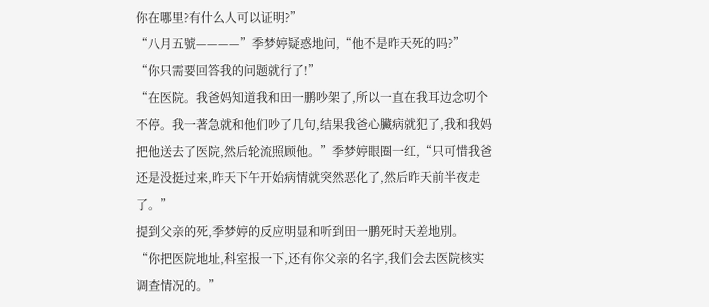你在哪里?有什么人可以证明?”
“八月五號————”季梦婷疑惑地问,“他不是昨天死的吗?”
“你只需要回答我的问题就行了!”
“在医院。我爸妈知道我和田一鹏吵架了,所以一直在我耳边念叨个不停。我一著急就和他们吵了几句,结果我爸心臟病就犯了,我和我妈把他送去了医院,然后轮流照顾他。”季梦婷眼圈一红,“只可惜我爸还是没挺过来,昨天下午开始病情就突然恶化了,然后昨天前半夜走了。”
提到父亲的死,季梦婷的反应明显和听到田一鹏死时天差地別。
“你把医院地址,科室报一下,还有你父亲的名字,我们会去医院核实调查情况的。”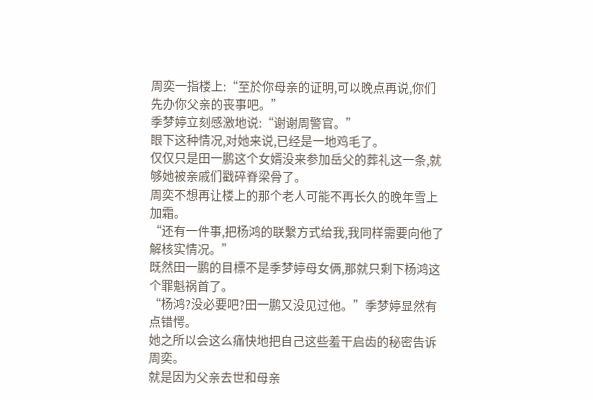周奕一指楼上:“至於你母亲的证明,可以晚点再说,你们先办你父亲的丧事吧。”
季梦婷立刻感激地说:“谢谢周警官。”
眼下这种情况,对她来说,已经是一地鸡毛了。
仅仅只是田一鹏这个女婿没来参加岳父的葬礼这一条,就够她被亲戚们戳碎脊梁骨了。
周奕不想再让楼上的那个老人可能不再长久的晚年雪上加霜。
“还有一件事,把杨鸿的联繫方式给我,我同样需要向他了解核实情况。”
既然田一鹏的目標不是季梦婷母女俩,那就只剩下杨鸿这个罪魁祸首了。
“杨鸿?没必要吧?田一鹏又没见过他。”季梦婷显然有点错愕。
她之所以会这么痛快地把自己这些羞干启齿的秘密告诉周奕。
就是因为父亲去世和母亲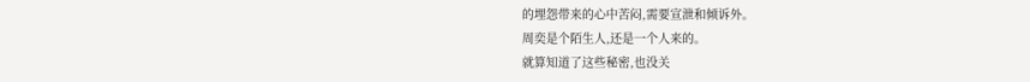的埋怨带来的心中苦闷,需要宣泄和倾诉外。
周奕是个陌生人,还是一个人来的。
就算知道了这些秘密,也没关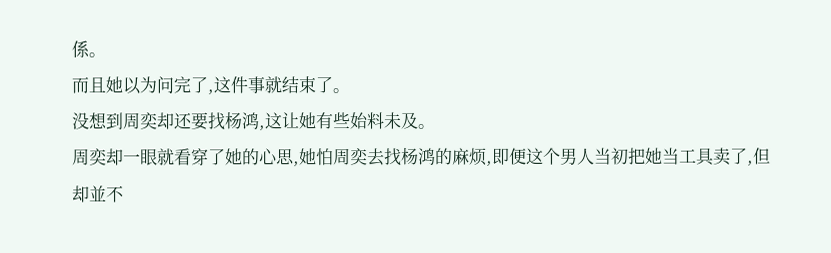係。
而且她以为问完了,这件事就结束了。
没想到周奕却还要找杨鸿,这让她有些始料未及。
周奕却一眼就看穿了她的心思,她怕周奕去找杨鸿的麻烦,即便这个男人当初把她当工具卖了,但却並不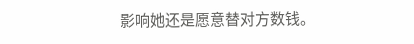影响她还是愿意替对方数钱。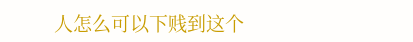人怎么可以下贱到这个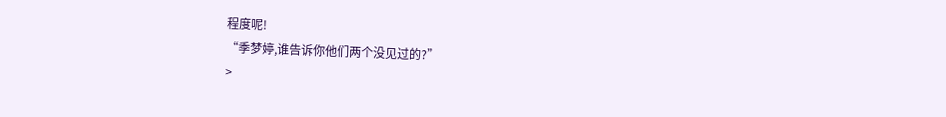程度呢!
“季梦婷,谁告诉你他们两个没见过的?”
>